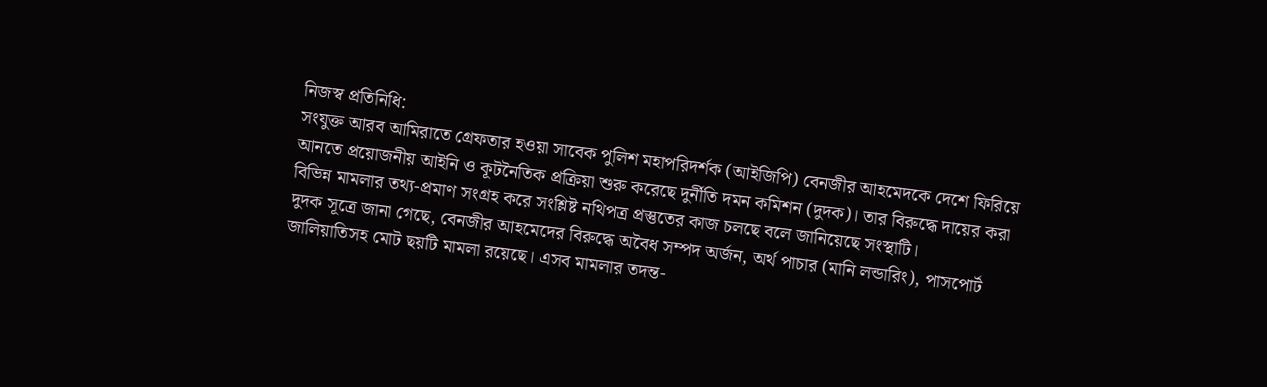নিজস্ব প্রতিনিধি:
সংযুক্ত আরব আমিরাতে গ্রেফতার হওয়া সাবেক পুলিশ মহাপরিদর্শক (আইজিপি) বেনজীর আহমেদকে দেশে ফিরিয়ে আনতে প্রয়োজনীয় আইনি ও কূটনৈতিক প্রক্রিয়া শুরু করেছে দুর্নীতি দমন কমিশন (দুদক)। তার বিরুদ্ধে দায়ের করা বিভিন্ন মামলার তথ্য-প্রমাণ সংগ্রহ করে সংশ্লিষ্ট নথিপত্র প্রস্তুতের কাজ চলছে বলে জানিয়েছে সংস্থাটি।
দুদক সূত্রে জানা গেছে, বেনজীর আহমেদের বিরুদ্ধে অবৈধ সম্পদ অর্জন, অর্থ পাচার (মানি লন্ডারিং), পাসপোর্ট জালিয়াতিসহ মোট ছয়টি মামলা রয়েছে। এসব মামলার তদন্ত-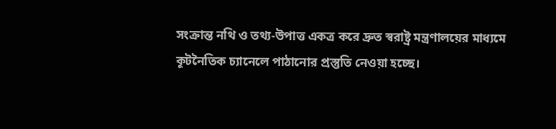সংক্রান্ত নথি ও তথ্য-উপাত্ত একত্র করে দ্রুত স্বরাষ্ট্র মন্ত্রণালয়ের মাধ্যমে কূটনৈতিক চ্যানেলে পাঠানোর প্রস্তুতি নেওয়া হচ্ছে।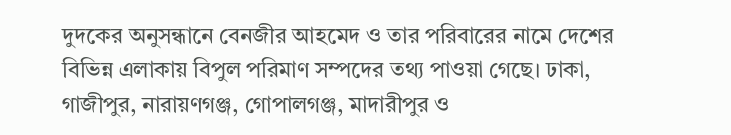দুদকের অনুসন্ধানে বেনজীর আহমেদ ও তার পরিবারের নামে দেশের বিভিন্ন এলাকায় বিপুল পরিমাণ সম্পদের তথ্য পাওয়া গেছে। ঢাকা, গাজীপুর, নারায়ণগঞ্জ, গোপালগঞ্জ, মাদারীপুর ও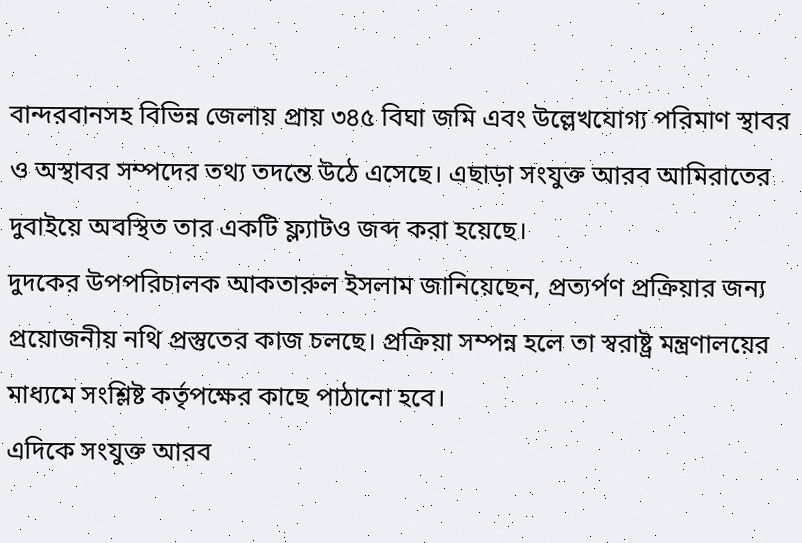বান্দরবানসহ বিভিন্ন জেলায় প্রায় ৩৪৫ বিঘা জমি এবং উল্লেখযোগ্য পরিমাণ স্থাবর ও অস্থাবর সম্পদের তথ্য তদন্তে উঠে এসেছে। এছাড়া সংযুক্ত আরব আমিরাতের দুবাইয়ে অবস্থিত তার একটি ফ্ল্যাটও জব্দ করা হয়েছে।
দুদকের উপপরিচালক আকতারুল ইসলাম জানিয়েছেন, প্রত্যর্পণ প্রক্রিয়ার জন্য প্রয়োজনীয় নথি প্রস্তুতের কাজ চলছে। প্রক্রিয়া সম্পন্ন হলে তা স্বরাষ্ট্র মন্ত্রণালয়ের মাধ্যমে সংশ্লিষ্ট কর্তৃপক্ষের কাছে পাঠানো হবে।
এদিকে সংযুক্ত আরব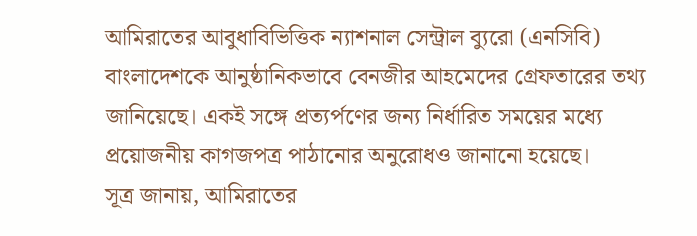আমিরাতের আবুধাবিভিত্তিক ন্যাশনাল সেন্ট্রাল ব্যুরো (এনসিবি) বাংলাদেশকে আনুষ্ঠানিকভাবে বেনজীর আহমেদের গ্রেফতারের তথ্য জানিয়েছে। একই সঙ্গে প্রত্যর্পণের জন্য নির্ধারিত সময়ের মধ্যে প্রয়োজনীয় কাগজপত্র পাঠানোর অনুরোধও জানানো হয়েছে।
সূত্র জানায়, আমিরাতের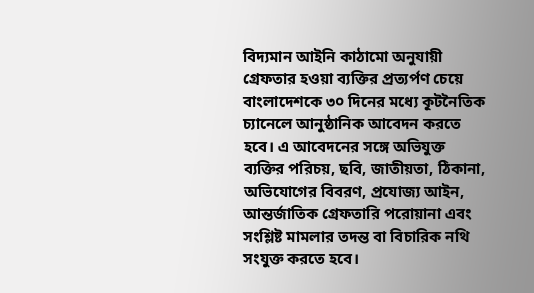বিদ্যমান আইনি কাঠামো অনুযায়ী গ্রেফতার হওয়া ব্যক্তির প্রত্যর্পণ চেয়ে বাংলাদেশকে ৩০ দিনের মধ্যে কূটনৈতিক চ্যানেলে আনুষ্ঠানিক আবেদন করতে হবে। এ আবেদনের সঙ্গে অভিযুক্ত ব্যক্তির পরিচয়, ছবি, জাতীয়তা, ঠিকানা, অভিযোগের বিবরণ, প্রযোজ্য আইন, আন্তর্জাতিক গ্রেফতারি পরোয়ানা এবং সংশ্লিষ্ট মামলার তদন্ত বা বিচারিক নথি সংযুক্ত করতে হবে।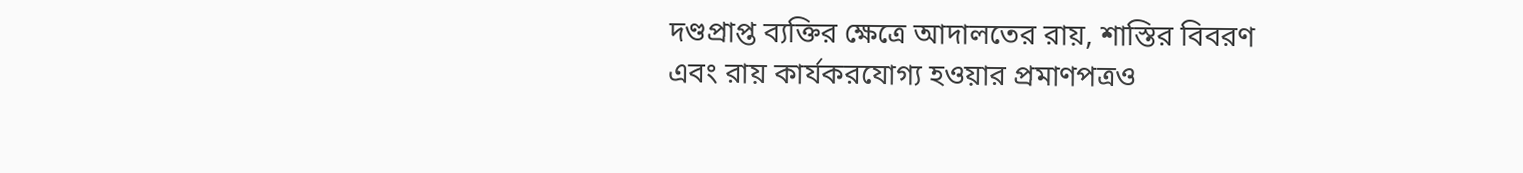দণ্ডপ্রাপ্ত ব্যক্তির ক্ষেত্রে আদালতের রায়, শাস্তির বিবরণ এবং রায় কার্যকরযোগ্য হওয়ার প্রমাণপত্রও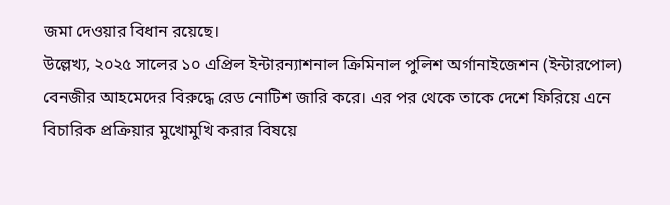জমা দেওয়ার বিধান রয়েছে।
উল্লেখ্য, ২০২৫ সালের ১০ এপ্রিল ইন্টারন্যাশনাল ক্রিমিনাল পুলিশ অর্গানাইজেশন (ইন্টারপোল) বেনজীর আহমেদের বিরুদ্ধে রেড নোটিশ জারি করে। এর পর থেকে তাকে দেশে ফিরিয়ে এনে বিচারিক প্রক্রিয়ার মুখোমুখি করার বিষয়ে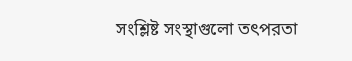সংশ্লিষ্ট সংস্থাগুলো তৎপরতা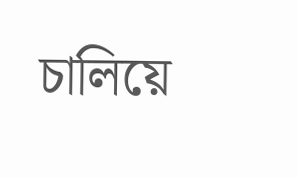চালিয়ে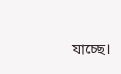যাচ্ছে।